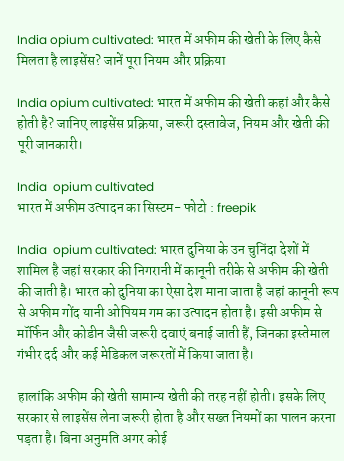India opium cultivated: भारत में अफीम की खेती के लिए कैसे मिलता है लाइसेंस? जानें पूरा नियम और प्रक्रिया

India opium cultivated: भारत में अफीम की खेती कहां और कैसे होती है? जानिए लाइसेंस प्रक्रिया, जरूरी दस्तावेज, नियम और खेती की पूरी जानकारी।

India  opium cultivated
भारत में अफीम उत्पादन का सिस्टम- फोटो : freepik

India  opium cultivated: भारत दुनिया के उन चुनिंदा देशों में शामिल है जहां सरकार की निगरानी में कानूनी तरीके से अफीम की खेती की जाती है। भारत को दुनिया का ऐसा देश माना जाता है जहां कानूनी रूप से अफीम गोंद यानी ओपियम गम का उत्पादन होता है। इसी अफीम से मॉर्फिन और कोडीन जैसी जरूरी दवाएं बनाई जाती हैं, जिनका इस्तेमाल गंभीर दर्द और कई मेडिकल जरूरतों में किया जाता है।

हालांकि अफीम की खेती सामान्य खेती की तरह नहीं होती। इसके लिए सरकार से लाइसेंस लेना जरूरी होता है और सख्त नियमों का पालन करना पड़ता है। बिना अनुमति अगर कोई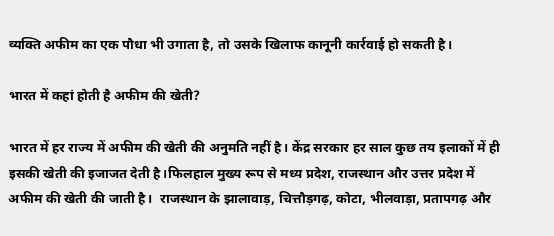व्यक्ति अफीम का एक पौधा भी उगाता है, तो उसके खिलाफ कानूनी कार्रवाई हो सकती है।

भारत में कहां होती है अफीम की खेती?

भारत में हर राज्य में अफीम की खेती की अनुमति नहीं है। केंद्र सरकार हर साल कुछ तय इलाकों में ही इसकी खेती की इजाजत देती है।फिलहाल मुख्य रूप से मध्य प्रदेश, राजस्थान और उत्तर प्रदेश में अफीम की खेती की जाती है।  राजस्थान के झालावाड़, चित्तौड़गढ़, कोटा, भीलवाड़ा, प्रतापगढ़ और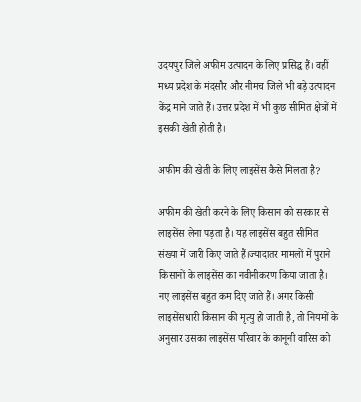उदयपुर जिले अफीम उत्पादन के लिए प्रसिद्ध हैं। वहीं मध्य प्रदेश के मंदसौर और नीमच जिले भी बड़े उत्पादन केंद्र माने जाते हैं। उत्तर प्रदेश में भी कुछ सीमित क्षेत्रों में इसकी खेती होती है।

अफीम की खेती के लिए लाइसेंस कैसे मिलता है?

अफीम की खेती करने के लिए किसान को सरकार से लाइसेंस लेना पड़ता है। यह लाइसेंस बहुत सीमित संख्या में जारी किए जाते हैं।ज्यादातर मामलों में पुराने किसानों के लाइसेंस का नवीनीकरण किया जाता है। नए लाइसेंस बहुत कम दिए जाते हैं। अगर किसी लाइसेंसधारी किसान की मृत्यु हो जाती है, तो नियमों के अनुसार उसका लाइसेंस परिवार के कानूनी वारिस को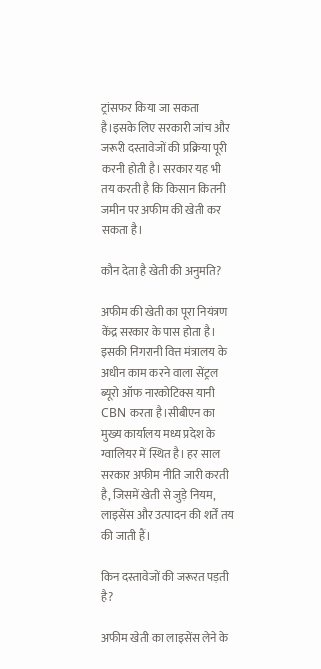ट्रांसफर किया जा सकता है।इसके लिए सरकारी जांच और जरूरी दस्तावेजों की प्रक्रिया पूरी करनी होती है। सरकार यह भी तय करती है कि किसान कितनी जमीन पर अफीम की खेती कर सकता है।

कौन देता है खेती की अनुमति?

अफीम की खेती का पूरा नियंत्रण केंद्र सरकार के पास होता है। इसकी निगरानी वित्त मंत्रालय के अधीन काम करने वाला सेंट्रल ब्यूरो ऑफ नारकोटिक्स यानी CBN करता है।सीबीएन का मुख्य कार्यालय मध्य प्रदेश के ग्वालियर में स्थित है। हर साल सरकार अफीम नीति जारी करती है, जिसमें खेती से जुड़े नियम, लाइसेंस और उत्पादन की शर्तें तय की जाती हैं।

किन दस्तावेजों की जरूरत पड़ती है?

अफीम खेती का लाइसेंस लेने के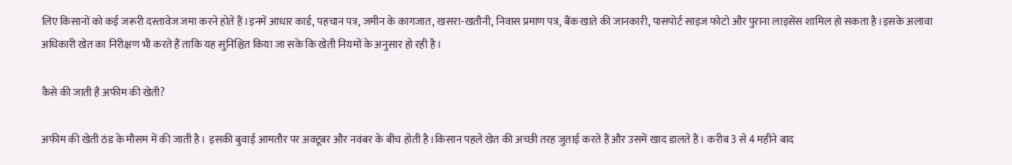लिए किसानों को कई जरूरी दस्तावेज जमा करने होते हैं।इनमें आधार कार्ड, पहचान पत्र, जमीन के कागजात, खसरा-खतौनी, निवास प्रमाण पत्र, बैंक खाते की जानकारी, पासपोर्ट साइज फोटो और पुराना लाइसेंस शामिल हो सकता है।इसके अलावा अधिकारी खेत का निरीक्षण भी करते हैं ताकि यह सुनिश्चित किया जा सके कि खेती नियमों के अनुसार हो रही है।

कैसे की जाती है अफीम की खेती?

अफीम की खेती ठंड के मौसम में की जाती है। इसकी बुवाई आमतौर पर अक्टूबर और नवंबर के बीच होती है।किसान पहले खेत की अच्छी तरह जुताई करते हैं और उसमें खाद डालते हैं। करीब 3 से 4 महीने बाद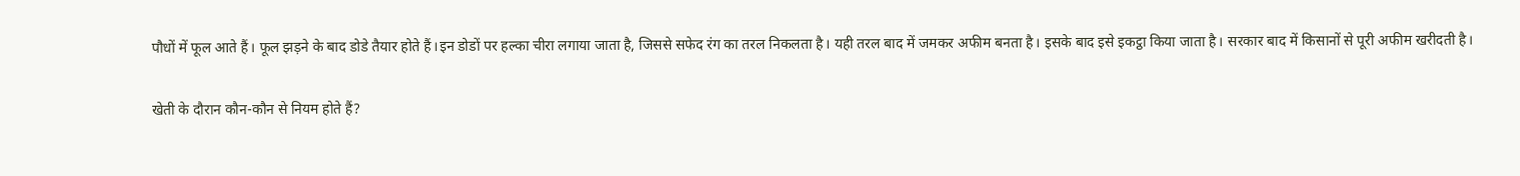पौधों में फूल आते हैं। फूल झड़ने के बाद डोडे तैयार होते हैं।इन डोडों पर हल्का चीरा लगाया जाता है, जिससे सफेद रंग का तरल निकलता है। यही तरल बाद में जमकर अफीम बनता है। इसके बाद इसे इकट्ठा किया जाता है। सरकार बाद में किसानों से पूरी अफीम खरीदती है।

खेती के दौरान कौन-कौन से नियम होते हैं?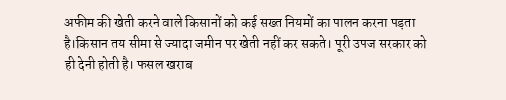अफीम की खेती करने वाले किसानों को कई सख्त नियमों का पालन करना पड़ता है।किसान तय सीमा से ज्यादा जमीन पर खेती नहीं कर सकते। पूरी उपज सरकार को ही देनी होती है। फसल खराब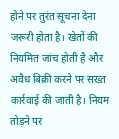होने पर तुरंत सूचना देना जरूरी होता है। खेतों की नियमित जांच होती है और अवैध बिक्री करने पर सख्त कार्रवाई की जाती है। नियम तोड़ने पर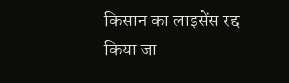किसान का लाइसेंस रद्द किया जा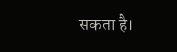सकता है।